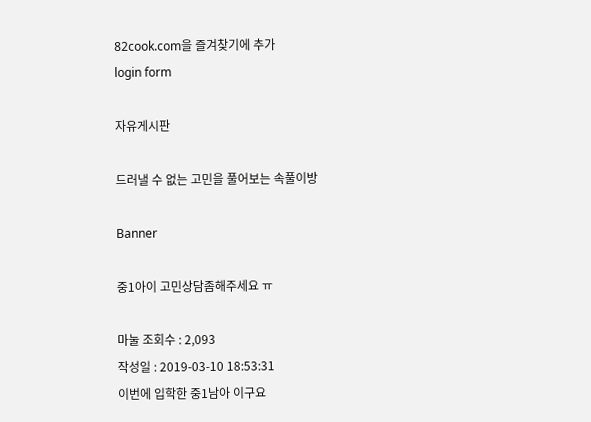82cook.com을 즐겨찾기에 추가
login form

자유게시판

드러낼 수 없는 고민을 풀어보는 속풀이방

Banner

중1아이 고민상담좀해주세요 ㅠ

마눌 조회수 : 2,093
작성일 : 2019-03-10 18:53:31
이번에 입학한 중1남아 이구요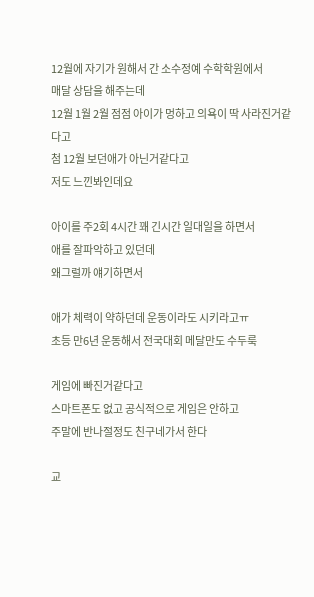12월에 자기가 원해서 간 소수정예 수학학원에서
매달 상담을 해주는데
12월 1월 2월 점점 아이가 멍하고 의욕이 딱 사라진거같다고
첨 12월 보던애가 아닌거같다고
저도 느낀봐인데요

아이를 주2회 4시간 꽤 긴시간 일대일을 하면서
애를 잘파악하고 있던데
왜그럴까 얘기하면서

애가 체력이 약하던데 운동이라도 시키라고ㅠ
초등 만6년 운동해서 전국대회 메달만도 수두룩

게임에 빠진거같다고
스마트폰도 없고 공식적으로 게임은 안하고
주말에 반나절정도 친구네가서 한다

교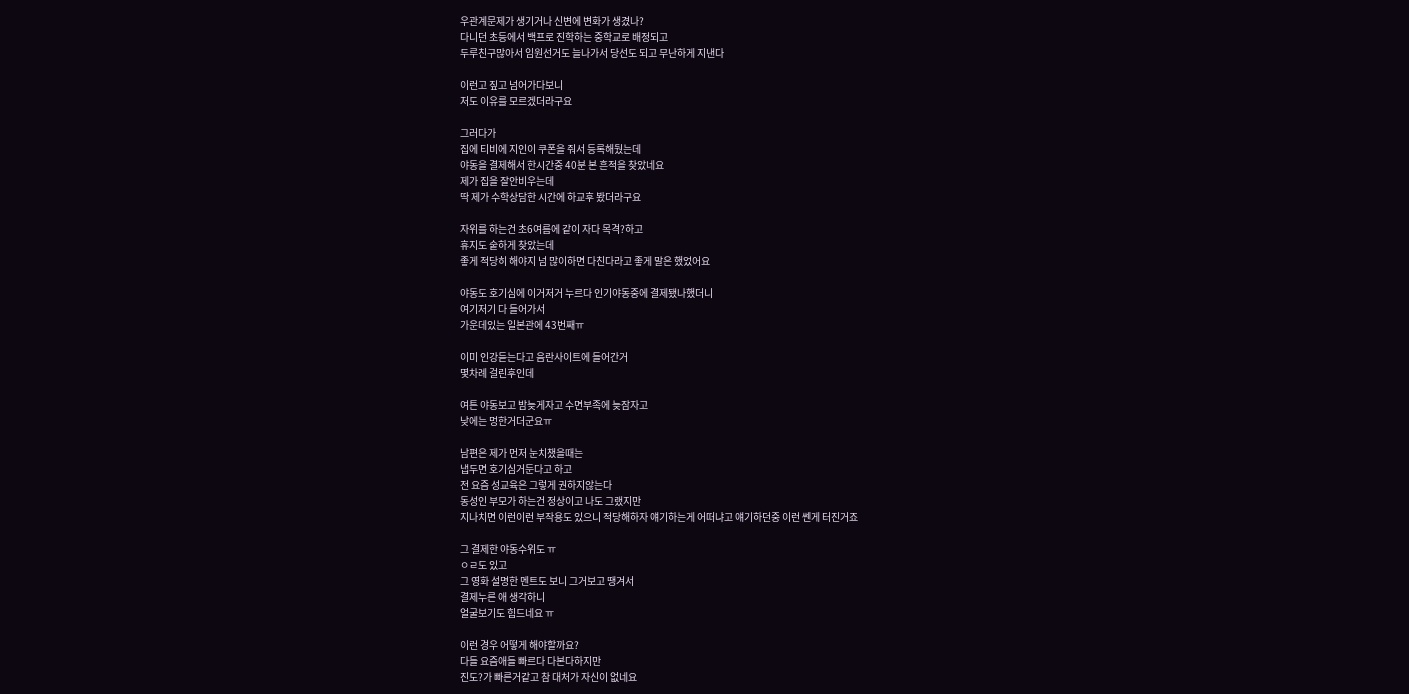우관계문제가 생기거나 신변에 변화가 생겼나?
다니던 초등에서 백프로 진학하는 중학교로 배정되고
두루친구많아서 임원선거도 늘나가서 당선도 되고 무난하게 지낸다

이런고 짚고 넘어가다보니
저도 이유를 모르겠더라구요

그러다가
집에 티비에 지인이 쿠폰을 줘서 등록해뒀는데
야동을 결제해서 한시간중 40분 본 흔적을 찾았네요
제가 집을 잘안비우는데
딱 제가 수학상담한 시간에 하교후 봤더라구요

자위를 하는건 초6여름에 같이 자다 목격?하고
휴지도 숱하게 찾았는데
좋게 적당히 해야지 넘 많이하면 다친다라고 좋게 말은 했었어요

야동도 호기심에 이거저거 누르다 인기야동중에 결제됐나했더니
여기저기 다 들어가서
가운데있는 일본관에 43번째ㅠ

이미 인강듣는다고 음란사이트에 들어간거
몇차례 걸린후인데

여튼 야동보고 밤늦게자고 수면부족에 늦잠자고
낮에는 멍한거더군요ㅠ

남편은 제가 먼저 눈치챘을때는
냅두면 호기심거둔다고 하고
전 요즘 성교육은 그렇게 권하지않는다
동성인 부모가 하는건 정상이고 나도 그랬지만
지나치면 이런이런 부작용도 있으니 적당해하자 얘기하는게 어떠냐고 얘기하던중 이런 쎈게 터진거죠

그 결제한 야동수위도 ㅠ
ㅇㄹ도 있고
그 영화 설명한 멘트도 보니 그거보고 땡겨서
결제누른 애 생각하니
얼굴보기도 힘드네요 ㅠ

이런 경우 어떻게 해야할까요?
다들 요즘애들 빠르다 다본다하지만
진도?가 빠른거같고 참 대처가 자신이 없네요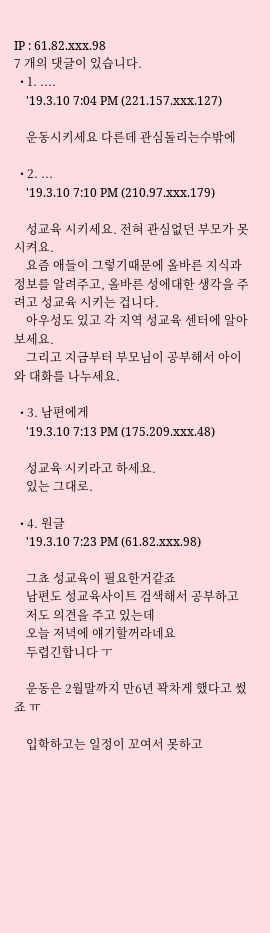IP : 61.82.xxx.98
7 개의 댓글이 있습니다.
  • 1. ....
    '19.3.10 7:04 PM (221.157.xxx.127)

    운동시키세요 다른데 관심돌리는수밖에

  • 2. ...
    '19.3.10 7:10 PM (210.97.xxx.179)

    성교육 시키세요. 전혀 관심없던 부모가 못 시켜요.
    요즘 애들이 그렇기때문에 올바른 지식과 정보를 알려주고, 올바른 성에대한 생각을 주려고 성교육 시키는 겁니다.
    아우성도 있고 각 지역 성교육 센터에 알아보세요.
    그리고 지금부터 부모님이 공부해서 아이와 대화를 나누세요.

  • 3. 남편에게
    '19.3.10 7:13 PM (175.209.xxx.48)

    성교육 시키라고 하세요.
    있는 그대로.

  • 4. 원글
    '19.3.10 7:23 PM (61.82.xxx.98)

    그쵸 성교육이 필요한거같죠
    남편도 성교육사이트 검색해서 공부하고
    저도 의견을 주고 있는데
    오늘 저녁에 얘기할꺼라네요
    두렵긴합니다 ㅜ

    운동은 2월말까지 만6년 꽉차게 했다고 썼죠 ㅠ

    입학하고는 일정이 꼬여서 못하고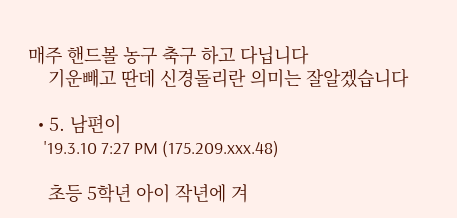매주 핸드볼 농구 축구 하고 다닙니다
    기운빼고 딴데 신경돌리란 의미는 잘알겠습니다

  • 5. 남편이
    '19.3.10 7:27 PM (175.209.xxx.48)

    초등 5학년 아이 작년에 겨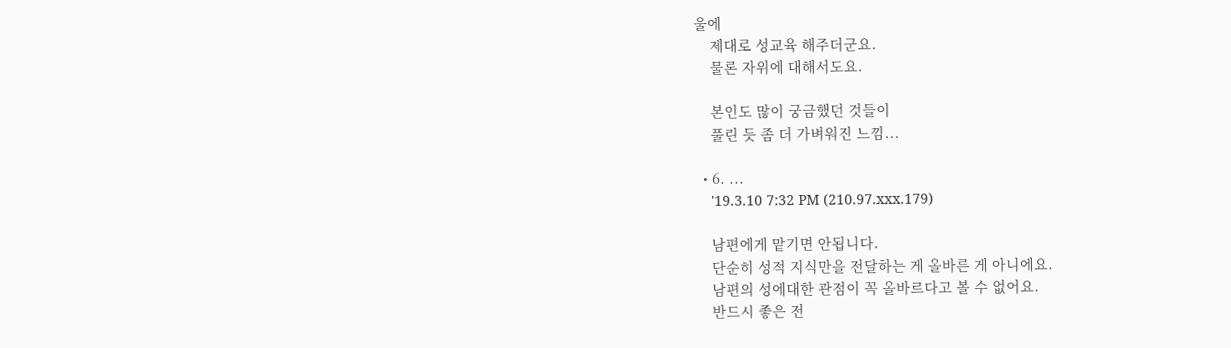울에
    제대로 성교육 해주더군요.
    물론 자위에 대해서도요.

    본인도 많이 궁금했던 것들이
    풀린 듯 좀 더 가벼워진 느낌...

  • 6. ...
    '19.3.10 7:32 PM (210.97.xxx.179)

    남편에게 맡기면 안됩니다.
    단순히 성적 지식만을 전달하는 게 올바른 게 아니에요.
    남편의 성에대한 관점이 꼭 올바르다고 볼 수 없어요.
    반드시 좋은 전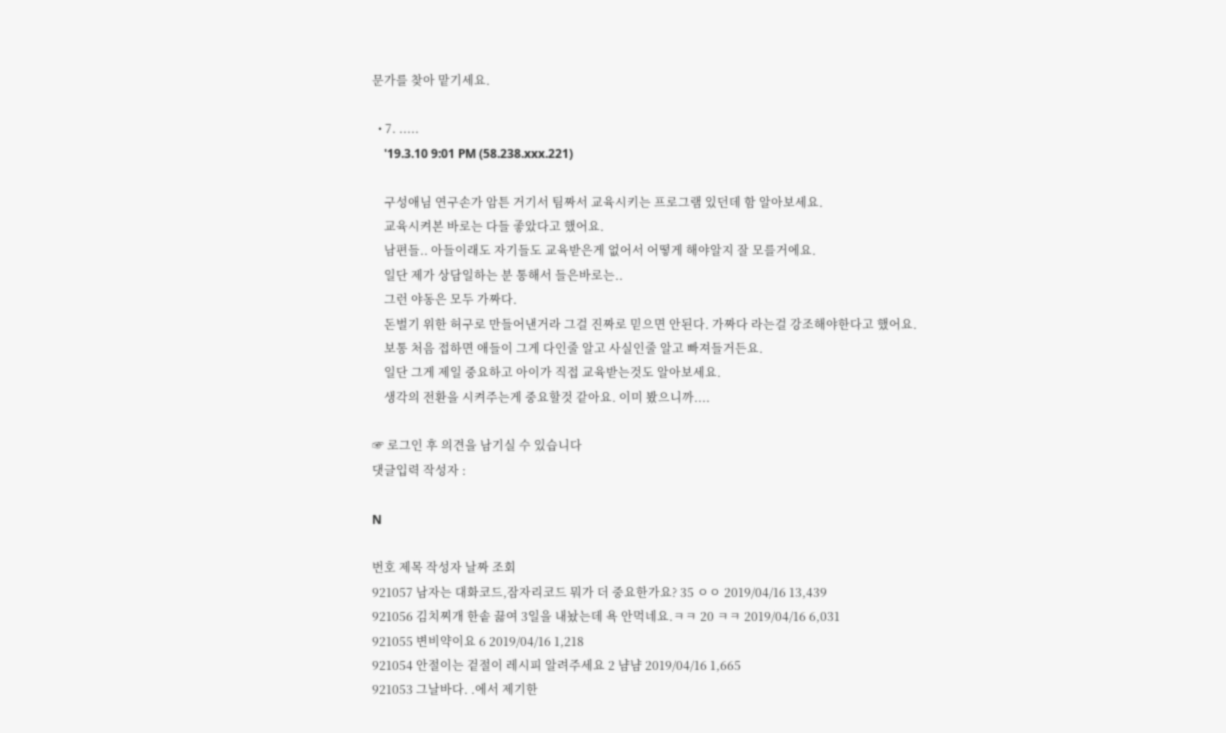문가를 찾아 맡기세요.

  • 7. .....
    '19.3.10 9:01 PM (58.238.xxx.221)

    구성애님 연구손가 암튼 거기서 팀짜서 교육시키는 프로그램 있던데 함 알아보세요.
    교육시켜본 바로는 다들 좋았다고 했어요.
    남편들.. 아들이래도 자기들도 교육받은게 없어서 어떻게 해야알지 잘 모를거에요.
    일단 제가 상담일하는 분 통해서 들은바로는..
    그런 야동은 모두 가짜다.
    돈벌기 위한 허구로 만들어낸거라 그걸 진짜로 믿으면 안된다. 가짜다 라는걸 강조해야한다고 했어요.
    보통 처음 접하면 애들이 그게 다인줄 알고 사실인줄 알고 빠져들거든요.
    일단 그게 제일 중요하고 아이가 직접 교육받는것도 알아보세요.
    생각의 전환을 시켜주는게 중요할것 같아요. 이미 봤으니까....

☞ 로그인 후 의견을 남기실 수 있습니다
댓글입력 작성자 :

N

번호 제목 작성자 날짜 조회
921057 남자는 대화코드,잠자리코드 뭐가 더 중요한가요? 35 ㅇㅇ 2019/04/16 13,439
921056 김치찌개 한솥 끓여 3일을 내놨는데 욕 안먹네요.ㅋㅋ 20 ㅋㅋ 2019/04/16 6,031
921055 변비약이요 6 2019/04/16 1,218
921054 안절이는 겉절이 레시피 알려주세요 2 냠냠 2019/04/16 1,665
921053 그날바다. .에서 제기한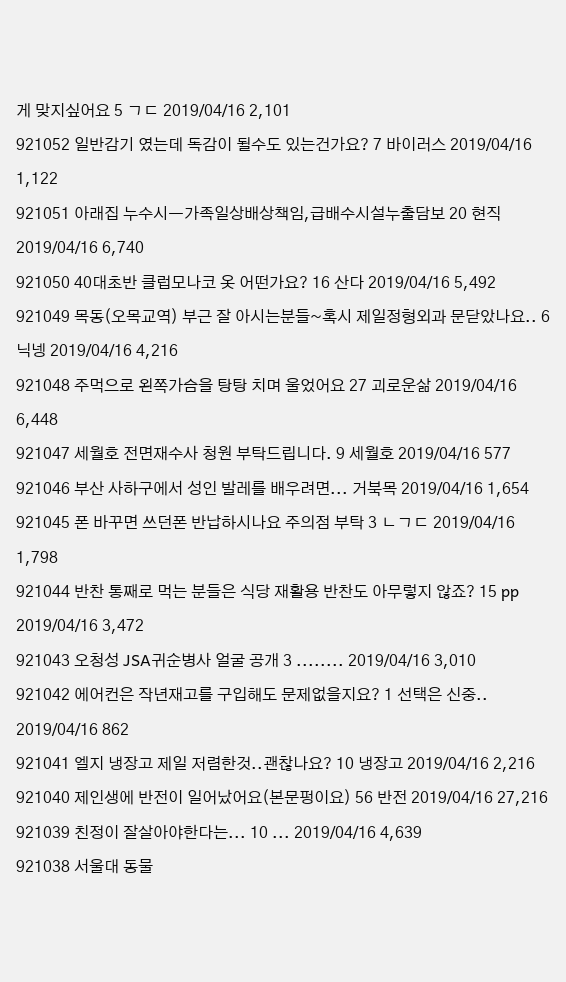게 맞지싶어요 5 ㄱㄷ 2019/04/16 2,101
921052 일반감기 였는데 독감이 될수도 있는건가요? 7 바이러스 2019/04/16 1,122
921051 아래집 누수시ㅡ가족일상배상책임,급배수시설누출담보 20 현직 2019/04/16 6,740
921050 40대초반 클럽모나코 옷 어떤가요? 16 산다 2019/04/16 5,492
921049 목동(오목교역) 부근 잘 아시는분들~혹시 제일정형외과 문닫았나요.. 6 닉넹 2019/04/16 4,216
921048 주먹으로 왼쪽가슴을 탕탕 치며 울었어요 27 괴로운삶 2019/04/16 6,448
921047 세월호 전면재수사 청원 부탁드립니다. 9 세월호 2019/04/16 577
921046 부산 사하구에서 성인 발레를 배우려면... 거북목 2019/04/16 1,654
921045 폰 바꾸면 쓰던폰 반납하시나요 주의점 부탁 3 ㄴㄱㄷ 2019/04/16 1,798
921044 반찬 통째로 먹는 분들은 식당 재활용 반찬도 아무렇지 않죠? 15 pp 2019/04/16 3,472
921043 오청성 JSA귀순병사 얼굴 공개 3 ........ 2019/04/16 3,010
921042 에어컨은 작년재고를 구입해도 문제없을지요? 1 선택은 신중.. 2019/04/16 862
921041 엘지 냉장고 제일 저렴한것..괜찮나요? 10 냉장고 2019/04/16 2,216
921040 제인생에 반전이 일어났어요(본문펑이요) 56 반전 2019/04/16 27,216
921039 친정이 잘살아야한다는... 10 ... 2019/04/16 4,639
921038 서울대 동물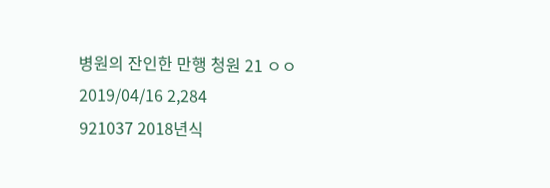병원의 잔인한 만행 청원 21 ㅇㅇ 2019/04/16 2,284
921037 2018년식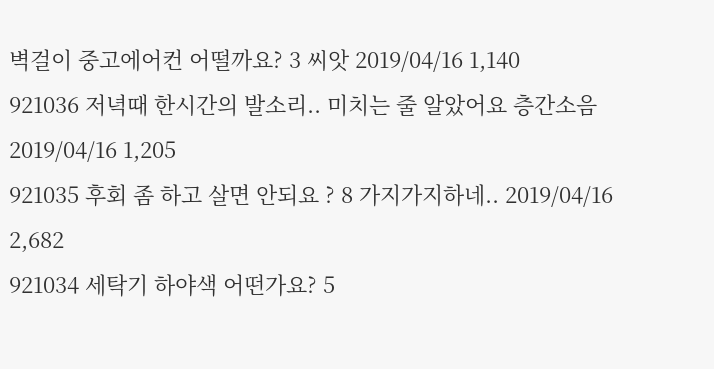벽걸이 중고에어컨 어떨까요? 3 씨앗 2019/04/16 1,140
921036 저녁때 한시간의 발소리.. 미치는 줄 알았어요 층간소음 2019/04/16 1,205
921035 후회 좀 하고 살면 안되요 ? 8 가지가지하네.. 2019/04/16 2,682
921034 세탁기 하야색 어떤가요? 5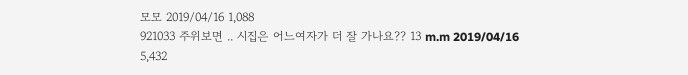모모 2019/04/16 1,088
921033 주위보면 .. 시집은 어느여자가 더 잘 가나요?? 13 m.m 2019/04/16 5,432